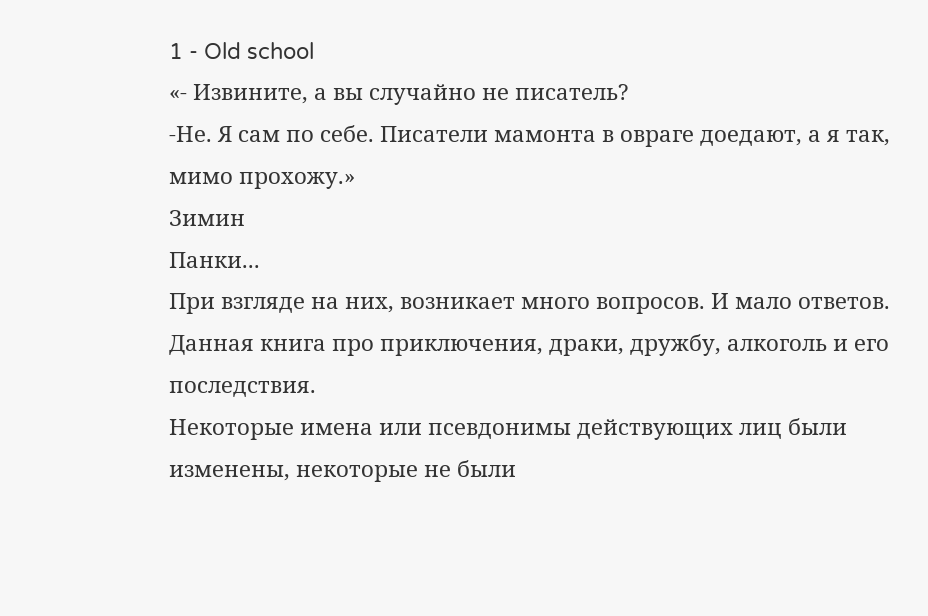1 - Old school
«- Извините, а вы случайно не писатель?
-Не. Я сам по себе. Писатели мамонта в овраге доедают, а я так, мимо прохожу.»
Зимин
Панки...
При взгляде на них, возникает много вопросов. И мало ответов.
Данная книга про приключения, драки, дружбу, алкоголь и его последствия.
Некоторые имена или псевдонимы действующих лиц были изменены, некоторые не были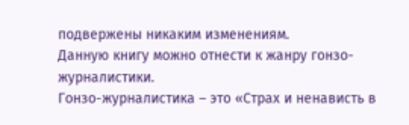подвержены никаким изменениям.
Данную книгу можно отнести к жанру гонзо-журналистики.
Гонзо-журналистика – это «Страх и ненависть в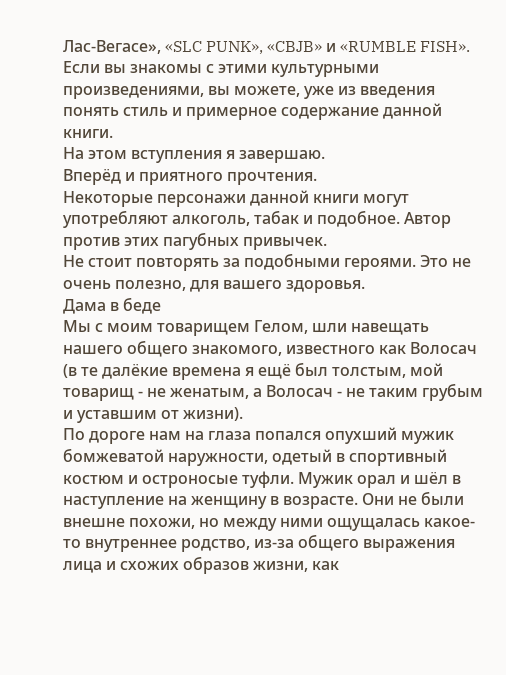Лас-Вегасе», «SLC PUNK», «CBJB» и «RUMBLE FISH». Если вы знакомы с этими культурными произведениями, вы можете, уже из введения понять стиль и примерное содержание данной книги.
На этом вступления я завершаю.
Вперёд и приятного прочтения.
Некоторые персонажи данной книги могут употребляют алкоголь, табак и подобное. Автор против этих пагубных привычек.
Не стоит повторять за подобными героями. Это не очень полезно, для вашего здоровья.
Дама в беде
Мы с моим товарищем Гелом, шли навещать нашего общего знакомого, известного как Волосач (в те далёкие времена я ещё был толстым, мой товарищ - не женатым, а Волосач - не таким грубым и уставшим от жизни).
По дороге нам на глаза попался опухший мужик бомжеватой наружности, одетый в спортивный костюм и остроносые туфли. Мужик орал и шёл в наступление на женщину в возрасте. Они не были внешне похожи, но между ними ощущалась какое-то внутреннее родство, из-за общего выражения лица и схожих образов жизни, как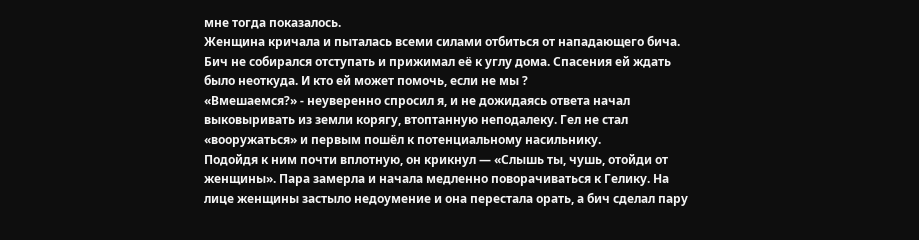мне тогда показалось.
Женщина кричала и пыталась всеми силами отбиться от нападающего бича. Бич не собирался отступать и прижимал её к углу дома. Спасения ей ждать было неоткуда. И кто ей может помочь, если не мы ?
«Вмешаемся?» - неуверенно спросил я, и не дожидаясь ответа начал выковыривать из земли корягу, втоптанную неподалеку. Гел не стал «вооружаться» и первым пошёл к потенциальному насильнику.
Подойдя к ним почти вплотную, он крикнул — «Слышь ты, чушь, отойди от женщины». Пара замерла и начала медленно поворачиваться к Гелику. На лице женщины застыло недоумение и она перестала орать, а бич сделал пару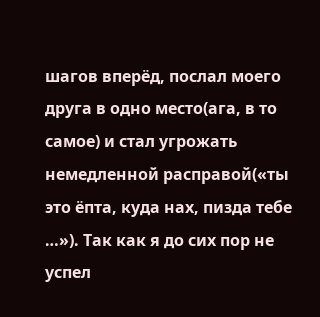шагов вперёд, послал моего друга в одно место(ага, в то самое) и стал угрожать немедленной расправой(«ты это ёпта, куда нах, пизда тебе …»). Так как я до сих пор не успел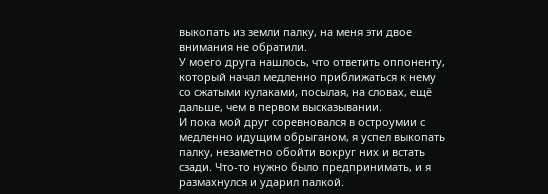выкопать из земли палку, на меня эти двое внимания не обратили.
У моего друга нашлось, что ответить оппоненту, который начал медленно приближаться к нему со сжатыми кулаками, посылая, на словах, ещё дальше, чем в первом высказывании.
И пока мой друг соревновался в остроумии с медленно идущим обрыганом, я успел выкопать палку, незаметно обойти вокруг них и встать сзади. Что-то нужно было предпринимать, и я размахнулся и ударил палкой.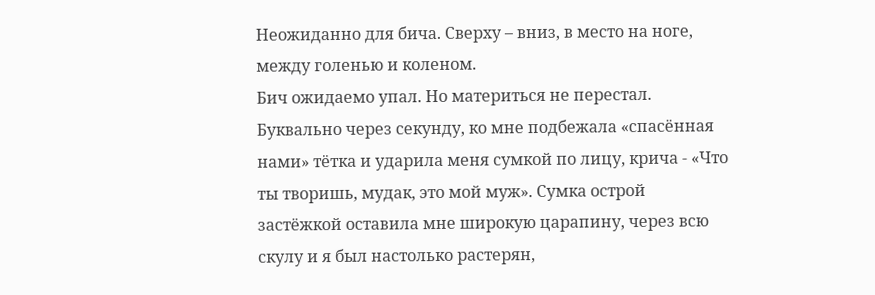Неожиданно для бича. Сверху – вниз, в место на ноге, между голенью и коленом.
Бич ожидаемо упал. Но материться не перестал. Буквально через секунду, ко мне подбежала «спасённая нами» тётка и ударила меня сумкой по лицу, крича - «Что ты творишь, мудак, это мой муж». Сумка острой застёжкой оставила мне широкую царапину, через всю скулу и я был настолько растерян,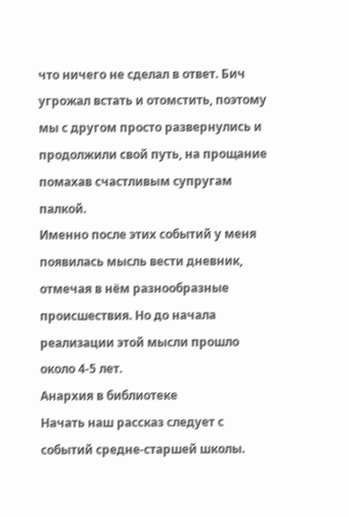что ничего не сделал в ответ. Бич угрожал встать и отомстить, поэтому мы с другом просто развернулись и продолжили свой путь, на прощание помахав счастливым супругам палкой.
Именно после этих событий у меня появилась мысль вести дневник, отмечая в нём разнообразные происшествия. Но до начала реализации этой мысли прошло около 4-5 лет.
Анархия в библиотеке
Начать наш рассказ следует с событий средне-старшей школы.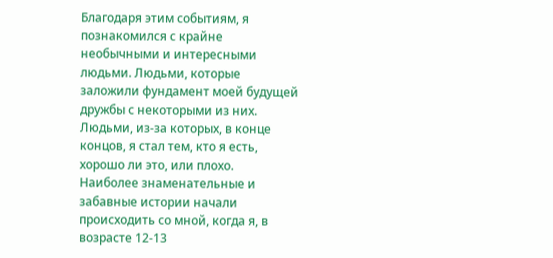Благодаря этим событиям, я познакомился с крайне необычными и интересными людьми. Людьми, которые заложили фундамент моей будущей дружбы с некоторыми из них. Людьми, из-за которых, в конце концов, я стал тем, кто я есть, хорошо ли это, или плохо.
Наиболее знаменательные и забавные истории начали происходить со мной, когда я, в возрасте 12-13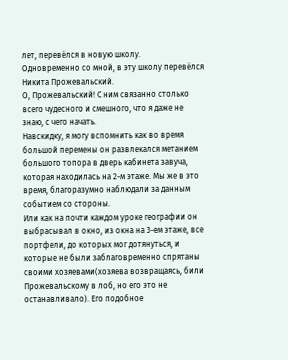лет, перевёлся в новую школу.
Одновременно со мной, в эту школу перевёлся Никита Прожевальский.
О, Прожевальский! С ним связанно столько всего чудесного и смешного, что я даже не знаю, с чего начать.
Навскидку, я могу вспомнить как во время большой перемены он развлекался метанием большого топора в дверь кабинета завуча, которая находилась на 2-м этаже. Мы же в это время, благоразумно наблюдали за данным событием со стороны.
Или как на почти каждом уроке географии он выбрасывал в окно, из окна на 3-ем этаже, все портфели, до которых мог дотянуться, и которые не были заблаговременно спрятаны своими хозяевами(хозяева возвращаясь, били Прожевальскому в лоб, но его это не останавливало). Его подобное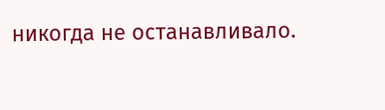никогда не останавливало.